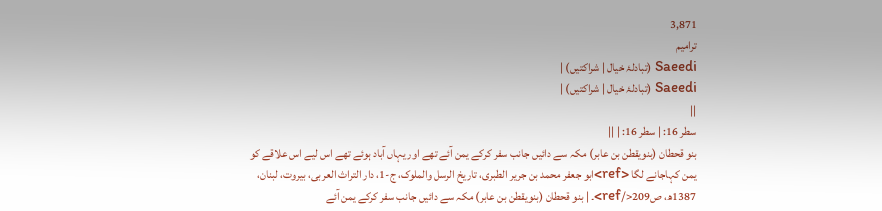3,871
ترامیم
Saeedi (تبادلۂ خیال | شراکتیں) |
Saeedi (تبادلۂ خیال | شراکتیں) |
||
سطر 16: | سطر 16: | ||
بنو قحطان (بنویقطن بن عابر) مکہ سے دائیں جانب سفر کرکے یمن آئے تھے اور یہاں آباد ہوئے تھے اس لیے اس علاقے کو یمن کہاجانے لگا <ref>ابو جعفر محمد بن جریر الطبری، تاریخ الرسل والملوک، ج-1، دار التراث العربی، بیروت، لبنان، 1387ھ، ص209</ref>۔ | بنو قحطان (بنویقطن بن عابر) مکہ سے دائیں جانب سفر کرکے یمن آئے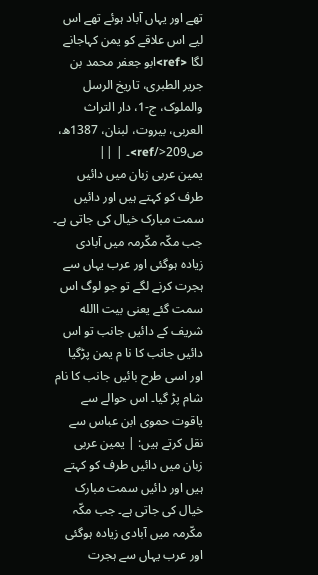تھے اور یہاں آباد ہوئے تھے اس لیے اس علاقے کو یمن کہاجانے لگا <ref>ابو جعفر محمد بن جریر الطبری، تاریخ الرسل والملوک، ج-1، دار التراث العربی، بیروت، لبنان، 1387ھ، ص209</ref>۔ | ||
یمین عربی زبان میں دائیں طرف کو کہتے ہیں اور دائیں سمت مبارک خیال کی جاتی ہے۔ جب مکّہ مکّرمہ میں آبادی زیادہ ہوگئی اور عرب یہاں سے ہجرت کرنے لگے تو جو لوگ اس سمت گئے یعنی بیت االله شریف کے دائیں جانب تو اس دائیں جانب کا نا م یمن پڑگیا اور اسی طرح بائیں جانب کا نام شام پڑ گیا۔ اس حوالے سے یاقوت حموی ابن عباس سے نقل کرتے ہیں: | یمین عربی زبان میں دائیں طرف کو کہتے ہیں اور دائیں سمت مبارک خیال کی جاتی ہے۔ جب مکّہ مکّرمہ میں آبادی زیادہ ہوگئی اور عرب یہاں سے ہجرت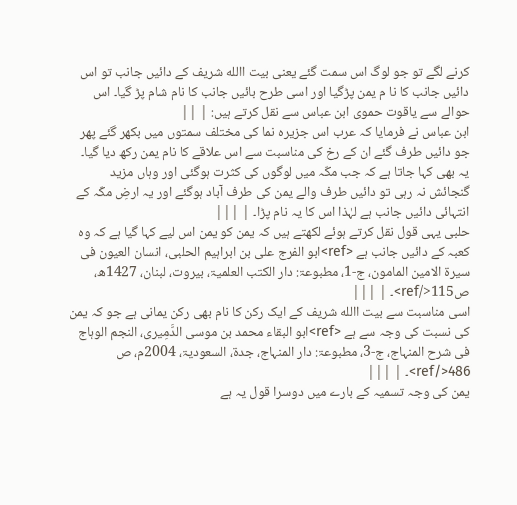کرنے لگے تو جو لوگ اس سمت گئے یعنی بیت االله شریف کے دائیں جانب تو اس دائیں جانب کا نا م یمن پڑگیا اور اسی طرح بائیں جانب کا نام شام پڑ گیا۔ اس حوالے سے یاقوت حموی ابن عباس سے نقل کرتے ہیں: | ||
ابن عباس نے فرمايا كہ عرب اس جزیرہ نما کی مختلف سمتوں میں بکھر گئے پھر جو دائیں طرف گئے ان کے رخ کی مناسبت سے اس علاقے کا نام یمن رکھ دیا گیا۔ یہ بھی کہا جاتا ہے کہ جب مکّہ میں لوگوں کی کثرت ہوگئی اور وہاں مزید گنجائش نہ رہی تو دائیں طرف والے یمن کی طرف آباد ہوگئے اور یہ ارضِ مکّہ کے انتہائی دائیں جانب ہے لہٰذا اس کا یہ نام پڑا۔ | |||
حلبی یہی قول نقل کرتے ہوئے لکھتے ہیں کہ یمن کو یمن اس لیے کہا گیا ہے کہ وہ کعبہ کے دائیں جانب ہے <ref>ابو الفرج علی بن ابراہیم الحلبی، انسان العیون فی سیرۃ الامین المامون، ج-1، مطبوعۃ: دار الکتب العلمیۃ، بیروت، لبنان، 1427ھ، ص115</ref>۔ | |||
اسی مناسبت سے بیت االله شریف کے ایک رکن کا نام بھی رکن یمانی ہے جو کہ یمن کی نسبت کی وجہ سے ہے <ref>ابو البقاء محمد بن موسی الدَّمِیری، النجم الوہاج فی شرح المنہاج، ج-3، مطبوعۃ: دار المنہاج، جدۃ، السعودیۃ، 2004م، ص 486</ref>۔ | |||
یمن کی وجہ تسمیہ کے بارے میں دوسرا قول یہ ہے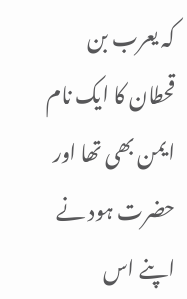کہ یعرب بن قحطان کا ایک نام ایمن بھی تھا اور حضرت ہود نے اپنے اس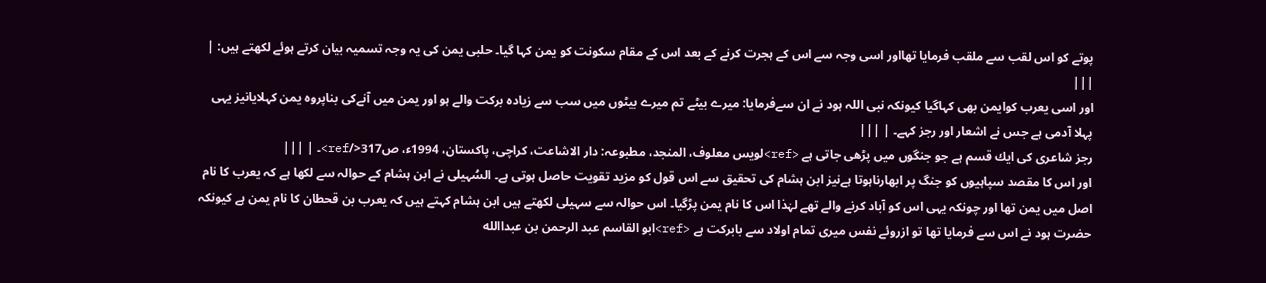پوتے کو اس لقب سے ملقب فرمایا تھااور اسی وجہ سے اس کے ہجرت کرنے کے بعد اس کے مقام سکونت کو یمن کہا گیا۔ حلبی یمن کی یہ وجہ تسمیہ بیان کرتے ہوئے لکھتے ہیں: | |||
اور اسی یعرب کوایمن بھی کہاگیا کیونکہ نبی اللہ ہود نے ان سےفرمایا: میرے بیٹے تم میرے بیٹوں میں سب سے زیادہ برکت والے ہو اور یمن میں آنےکی بناپروہ یمن کہلایانیز یہی پہلا آدمی ہے جس نے اشعار اور رجز کہے۔ | |||
رجز شاعری کی ايك قسم ہے جو جنگوں ميں پڑهی جاتی ہے <ref>لویس معلوف، المنجد، مطبوعہ: دار الاشاعت، کراچی، پاکستان، 1994ء، ص317</ref>۔ | |||
اور اس کا مقصد سپاہیوں کو جنگ پر ابھارناہوتا ہےنیز ابن ہشام کی تحقیق سے اس قول کو مزید تقویت حاصل ہوتی ہے۔ السُہیلی نے ابن ہشام کے حوالہ سے لکھا ہے کہ یعرب کا نام اصل میں یمن تھا اور چونکہ یہی اس کو آباد کرنے والے تھے لہٰذا اس کا نام یمن پڑگیا۔ اس حوالہ سے سہیلی لکھتے ہیں ابن ہشام کہتے ہیں کہ یعرب بن قحطان کا نام یمن ہے کیونکہ حضرت ہود نے اس سے فرمایا تھا تو ازروئے نفس میری تمام اولاد سے بابرکت ہے <ref>ابو القاسم عبد الرحمن بن عبداالله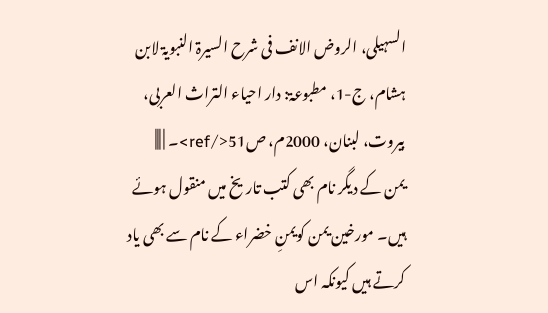السہیلی، الروض الانف فی شرح السیرۃ النبویۃ لابن ہشام، ج-1، مطبوعۃ: دار احیاء التراث العربی، بیروت، لبنان، 2000م، ص51</ref>۔ | |||
یمن کے دیگر نام بھی کتب تاریخ میں منقول ہوئے ہیں۔ مورخین یمن کویمنِ خضراء کے نام سے بھی یاد کرتے ہیں کیونکہ اس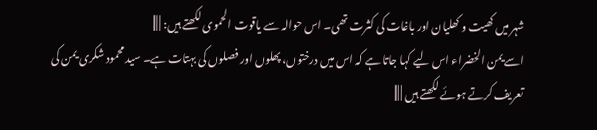شہر میں کھیت و کھلیان اور باغات کی کثرت تھی۔ اس حوالہ سے یاقوت الحموی لکھتے ہیں: | |||
اسے یمن الخضراء اس لیے کہا جاتا ہے کہ اس میں درختوں، پھلوں اور فصلوں کی بہتات ہے۔ سید محمود شکری یمن کی تعریف کرتے ہوئے لکھتے ہیں | |||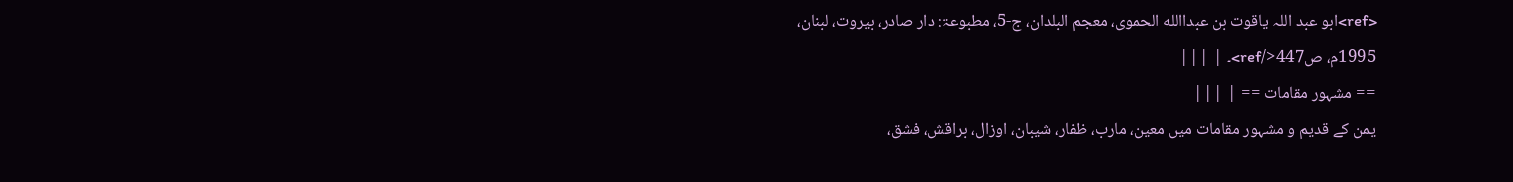<ref>ابو عبد اللہ یاقوت بن عبداالله الحموی، معجم البلدان، ج-5، مطبوعۃ: دار صادر، بیروت، لبنان، 1995م، ص447</ref>۔ | |||
== مشہور مقامات == | |||
یمن کے قدیم و مشہور مقامات میں معین، مارب، ظفار، شیبان، اوزال، براقش، فشق،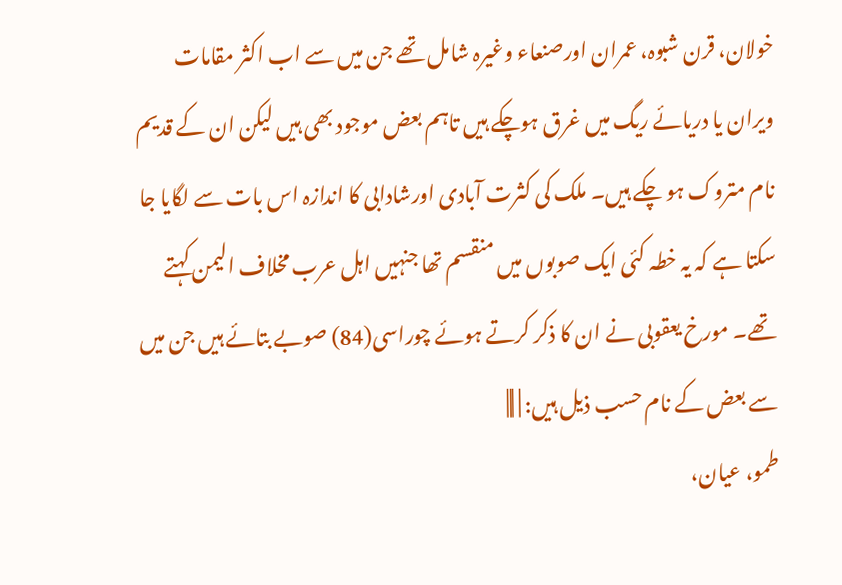خولان، قرن شبوہ، عمران اورصنعاء وغیرہ شامل تھے جن میں سے اب اکثر مقامات ویران یا دریائے ریگ میں غرق ہوچکے ہیں تاہم بعض موجود بھی ہیں لیکن ان کے قدیم نام متروک ہو چکے ہیں۔ ملک کی کثرت آبادی اورشادابی کا اندازہ اس بات سے لگایا جا سکتا ہے کہ یہ خطہ کئی ایک صوبوں میں منقسم تھا جنہیں اہل عرب مخلاف الیمن کہتے تھے۔ مورخ یعقوبی نے ان کا ذکر کرتے ہوئے چوراسی(84) صوبے بتائے ہیں جن میں سے بعض کے نام حسب ذیل ہیں: | |||
طمو، عیان،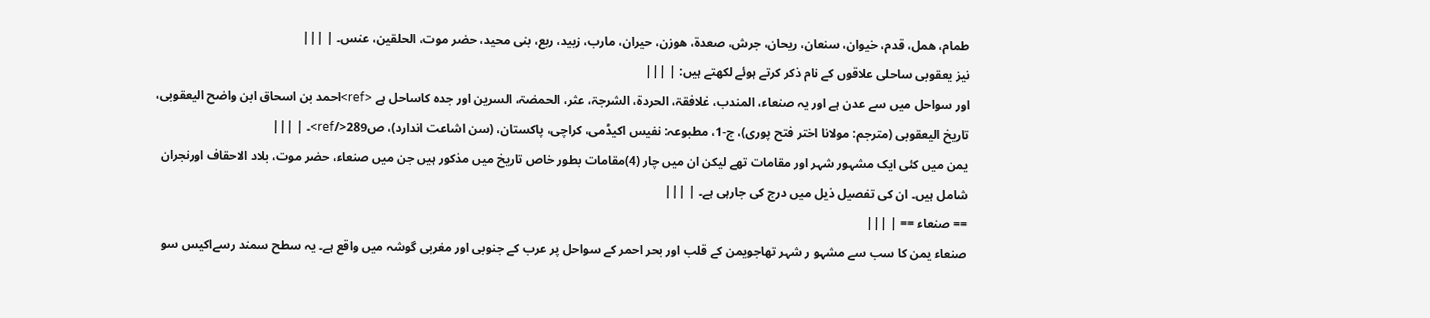طمام، ھمل، قدم، خیوان، سنعان، ریحان، جرش، صعدۃ، ھوزن، حیران، مارب، زبید، ربع، بنی محید، حضر موت، الحلقین، عنس۔ | |||
نیز یعقوبی ساحلی علاقوں کے نام ذکر کرتے ہوئے لکھتے ہیں: | |||
اور سواحل میں سے عدن ہے اور یہ صنعاء، المندب، غلافقۃ، الحردۃ، الشرجۃ، عثر، الحمضۃ، السرین اور جدہ كاساحل ہے <ref>احمد بن اسحاق ابن واضح الیعقوبی، تاریخ الیعقوبی (مترجم: مولانا اختر فتح پوری)، ج-1، مطبوعہ: نفیس اکیڈمی، کراچی، پاکستان، (سن اشاعت اندارد)، ص289</ref>۔ | |||
یمن میں کئی ایک مشہور شہر اور مقامات تھے لیکن ان میں چار (4)مقامات بطور خاص تاریخ میں مذکور ہیں جن میں صنعاء، حضر موت، بلاد الاحقاف اورنجران شامل ہیں۔ ان کی تفصیل ذیل میں درج کی جارہی ہے۔ | |||
== صنعاء == | |||
صنعاء یمن کا سب سے مشہو ر شہر تھاجویمن کے قلب اور بحر احمر کے سواحل پر عرب کے جنوبی اور مغربی گوشہ میں واقع ہے۔ یہ سطح سمند رسےاکیس سو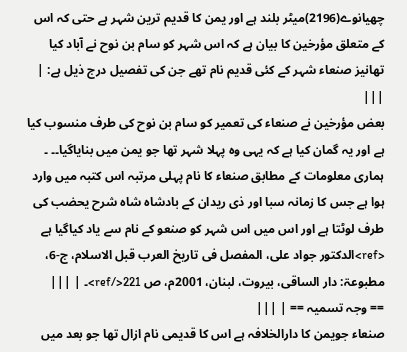چھیانوے(2196)میٹر بلند ہے اور یمن کا قدیم ترین شہر ہے حتی کہ اس کے متعلق مؤرخین کا بیان ہے کہ اس شہر کو سام بن نوح نے آباد کیا تھانیز صنعاء شہر کے کئی قدیم نام تھے جن کی تفصیل درج ذیل ہے: | |||
بعض مؤرخین نے صنعاء کی تعمیر کو سام بن نوح کی طرف منسوب کیا ہے اور یہ گمان کیا ہے کہ یہی وہ پہلا شہر تھا جو یمن میں بنایاگیا۔۔ ۔ ہماری معلومات کے مطابق صنعاء کا نام پہلی مرتبہ اس کتبہ میں وارد ہوا ہے جس کا زمانہ سبا اور ذی ریدان کے بادشاہ شاہ شرح یحضب کی طرف لوٹتا ہے اور اس میں اس شہر کو صنعو کے نام سے یاد کیاگیا ہے <ref>الدکتور جواد علی، المفصل فی تاریخ العرب قبل الاسلام، ج-6، مطبوعۃ: دار الساقی، بیروت، لبنان، 2001م، ص 221</ref>۔ | |||
== وجہ تسمیہ == | |||
صنعاء جویمن کا دارالخلافہ ہے اس کا قدیمی نام ازال تھا جو بعد میں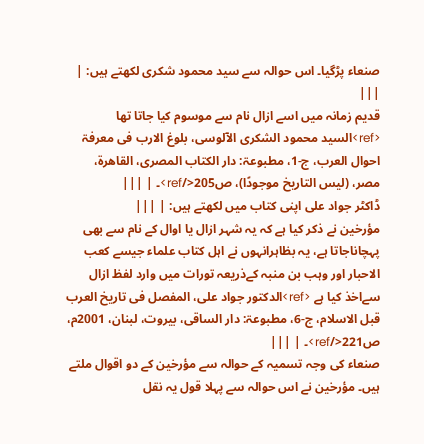صنعاء پڑگیا۔ اس حوالہ سے سید محمود شکری لکھتے ہیں: | |||
قدیم زمانہ میں اسے ازال نام سے موسوم کیا جاتا تھا <ref>السید محمود الشکری الآلوسی، بلوغ الارب فی معرفۃ احوال العرب، ج-1، مطبوعۃ: دار الکتاب المصری، القاھرۃ، مصر، (لیس التاریخ موجودًا)، ص205</ref>۔ | |||
ڈاکٹر جواد علی اپنی کتاب میں لکھتے ہیں: | |||
مؤرخین نے ذکر کیا ہے کہ یہ شہر ازال یا اوال کے نام سے بھی پہچاناجاتا ہے، یہ بظاہرانہوں نے اہل کتاب علماء جیسے کعب الاحبار اور وہب بن منبہ کےذریعہ تورات میں وارد لفظ ازال سےاخذ کیا ہے <ref>الدکتور جواد علی، المفصل فی تاریخ العرب قبل الاسلام، ج-6، مطبوعۃ: دار الساقی، بیروت، لبنان، 2001م، ص221</ref>۔ | |||
صنعاء کی وجہ تسمیہ کے حوالہ سے مؤرخین کے دو اقوال ملتے ہیں۔ مؤرخین نے اس حوالہ سے پہلا قول یہ نقل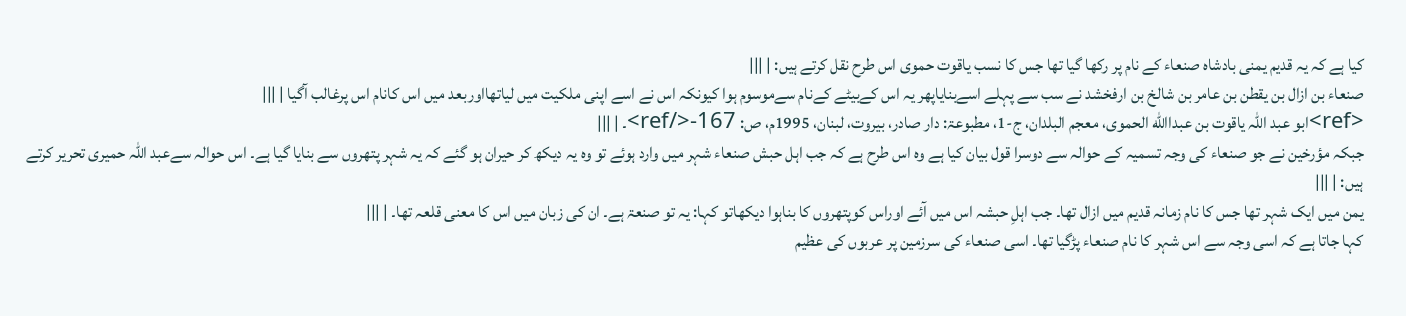کیا ہے کہ یہ قدیم یمنی بادشاہ صنعاء کے نام پر رکھا گیا تھا جس کا نسب یاقوت حموی اس طرح نقل کرتے ہیں: | |||
صنعاء بن ازال بن یقطن بن عامر بن شالخ بن ارفخشد نے سب سے پہلے اسےبنایاپھر یہ اس کےبیٹے کےنام سےموسوم ہوا کیونکہ اس نے اسے اپنی ملکیت میں لیاتھااوربعد میں اس کانام اس پرغالب آگیا | |||
<ref>ابو عبد اللہ یاقوت بن عبداالله الحموی، معجم البلدان، ج-1، مطبوعۃ: دار صادر، بیروت، لبنان، 1995م، ص: 167-</ref>۔ | |||
جبکہ مؤرخین نے جو صنعاء کی وجہ تسمیہ کے حوالہ سے دوسرا قول بیان کیا ہے وہ اس طرح ہے کہ جب اہل حبش صنعاء شہر میں وارد ہوئے تو وہ یہ دیکھ کر حیران ہو گئے کہ یہ شہر پتھروں سے بنایا گیا ہے۔ اس حوالہ سےعبد اللہ حمیری تحریر کرتے ہیں: | |||
یمن میں ایک شہر تھا جس کا نام زمانہ قدیم میں ازال تھا۔ جب اہلِ حبشہ اس میں آئے اوراس کوپتھروں کا بناہوا دیکھاتو کہا: یہ تو صنعۃ ہے۔ ان کی زبان میں اس کا معنی قلعہ تھا۔ | |||
کہا جاتا ہے کہ اسی وجہ سے اس شہر کا نام صنعاء پڑگیا تھا۔ اسی صنعاء کی سرزمین پر عربوں کی عظیم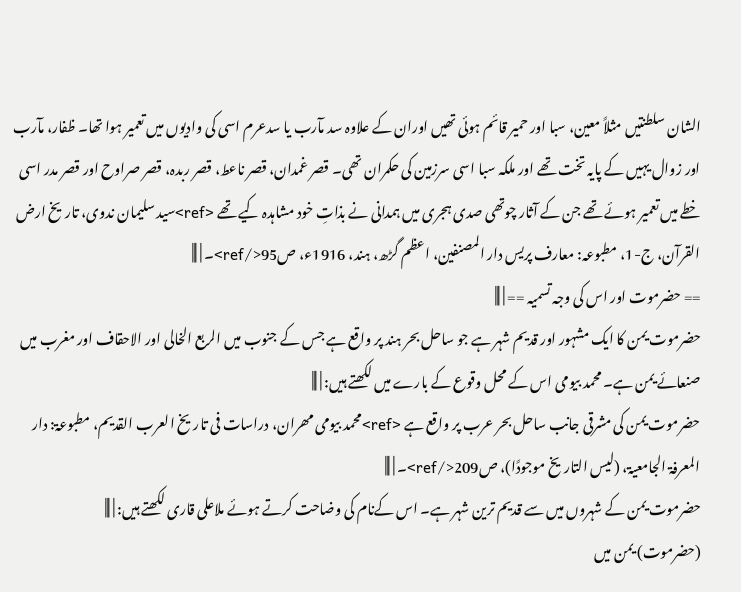الشان سلطنتیں مثلاً معین، سبا اور حمیر قائم ہوئی تھیں اوران کے علاوہ سد مآرب یا سدعرم اسی کی وادیوں میں تعمیر ہوا تھا۔ ظفار، مآرب اور زوال یہیں کے پایہ تخت تھے اور ملکہ سبا اسی سرزمین کی حکمران تھی۔ قصر غمدان، قصر ناعط، قصر ربدہ، قصر صراوح اور قصر مدر اسی خطے میں تعمیر ہوئے تھے جن کے آثار چوتھی صدی ہجری میں ہمدانی نے بذاتِ خود مشاہدہ کیے تھے <ref>سید سلیمان ندوی، تاریخ ارض القرآن، ج-1، مطبوعہ: معارف پریس دار المصنفین، اعظم گڑھ، ہند، 1916ء، ص95</ref>۔ | |||
== حضرموت اور اس کی وجہ تسمیہ == | |||
حضرموت یمن کا ایک مشہور اور قدیم شہر ہے جو ساحل بحر ہند پر واقع ہے جس کے جنوب میں الربع الخالی اور الاحقاف اور مغرب میں صنعائے یمن ہے۔ محمد بیومی اس کے محل وقوع کے بارے میں لکھتے ہیں: | |||
حضرموت یمن کی مشرقی جانب ساحل بحر عرب پر واقع ہے <ref>محمد بیومی مھران، دراسات فی تاریخ العرب القدیم، مطبوعۃ: دار المعرفۃ الجامعیۃ، (لیس التاریخ موجودًا)، ص209</ref>۔ | |||
حضرموت یمن کے شہروں میں سے قدیم ترین شہر ہے۔ اس کےنام کی وضاحت کرتے ہوئے ملاعلی قاری لکھتے ہیں: | |||
(حضرموت) یمن میں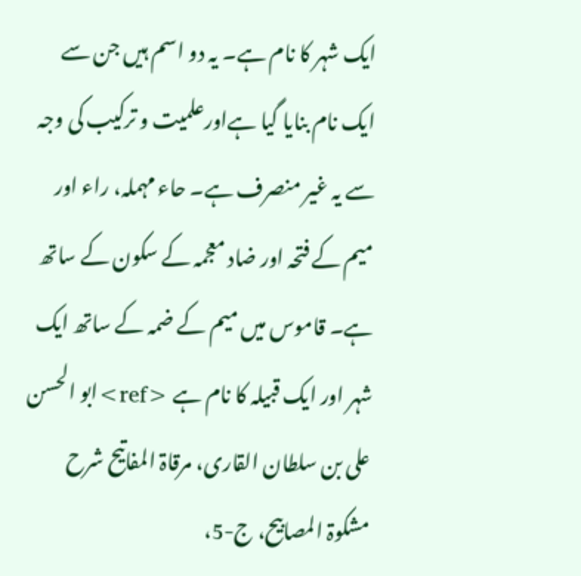ایک شہر کا نام ہے۔ یہ دو اسم ہیں جن سے ایک نام بنایا گیا ہےاورعلمیت و ترکیب کی وجہ سے یہ غیر منصرف ہے۔ حاء مہملہ، راء اور میم کے فتحہ اور ضاد معجمہ کے سکون کے ساتھ ہے۔ قاموس میں میم کے ضمہ کے ساتھ ایک شہر اور ایک قبیلہ کا نام ہے <ref>ابو الحسن علی بن سلطان القاری، مرقاۃ المفاتیح شرح مشکوۃ المصابیح، ج-5،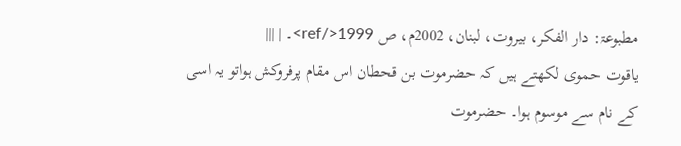مطبوعۃ: دار الفکر، بیروت، لبنان، 2002م، ص 1999</ref>۔ | |||
یاقوت حموی لکھتے ہیں کہ حضرموت بن قحطان اس مقام پرفروکش ہواتو یہ اسی کے نام سے موسوم ہوا۔ حضرموت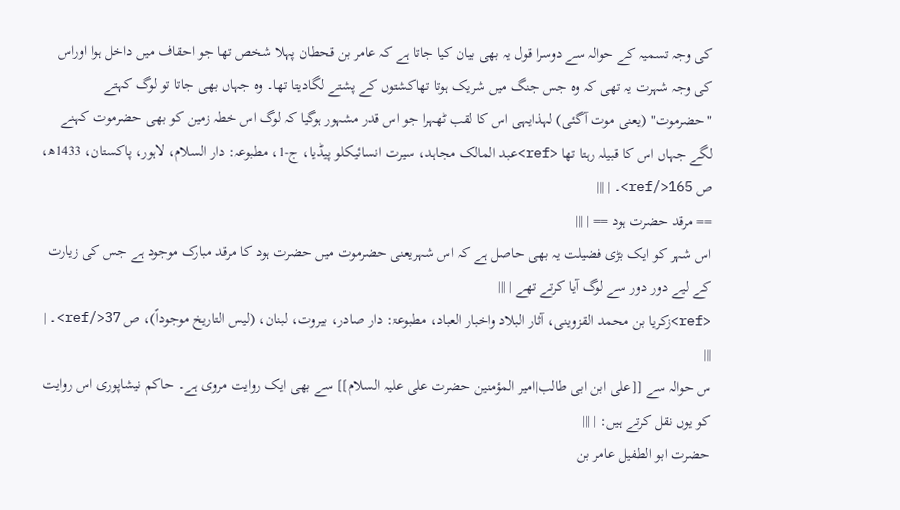کی وجہ تسمیہ کے حوالہ سے دوسرا قول یہ بھی بیان کیا جاتا ہے کہ عامر بن قحطان پہلا شخص تھا جو احقاف میں داخل ہوا اوراس کی وجہ شہرت یہ تھی کہ وہ جس جنگ میں شریک ہوتا تھاکشتوں کے پشتے لگادیتا تھا۔ وہ جہاں بھی جاتا تو لوگ کہتے "حضرموت" (یعنی موت آگئی) لہذایہی اس کا لقب ٹھہرا جو اس قدر مشہور ہوگیا کہ لوگ اس خطہ زمین کو بھی حضرموت کہنے لگے جہاں اس کا قبیلہ رہتا تھا <ref>عبد المالک مجاہد، سیرت انسائیکلو پیڈیا، ج-1، مطبوعہ: دار السلام، لاہور، پاکستان، 1433ھ، ص 165</ref>۔ | |||
== مرقد حضرت ہود == | |||
اس شہر کو ایک بڑی فضیلت یہ بھی حاصل ہے کہ اس شہریعنی حضرموت میں حضرت ہود کا مرقد مبارک موجود ہے جس کی زیارت کے لیے دور دور سے لوگ آیا کرتے تھے | |||
<ref>زکریا بن محمد القزوینی، آثار البلاد واخبار العباد، مطبوعۃ: دار صادر، بیروت، لبنان، (لیس التاریخ موجوداً)، ص 37</ref>۔ | |||
س حوالہ سے [[علی ابن ابی طالب|امیر المؤمنین حضرت علی علیہ السلام]] سے بھی ایک روایت مروی ہے۔ حاکم نیشاپوری اس روایت کو یوں نقل کرتے ہیں: | |||
حضرت ابو الطفیل عامر بن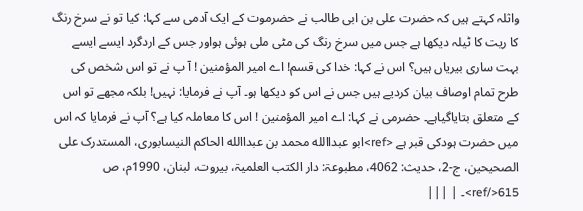واثلہ کہتے ہیں کہ حضرت علی بن ابی طالب نے حضرموت کے ایک آدمی سے کہا: کیا تو نے سرخ رنگ کا ریت کا ٹیلہ دیکھا ہے جس میں سرخ رنگ کی مٹی ملی ہوئی ہواور جس کے اردگرد ایسے ایسے بہت ساری بیریاں ہیں؟ اس نے کہا: خدا کی قسم! اے امیر المؤمنین ! آ پ نے تو اس شخص کی طرح تمام اوصاف بیان کردیے ہیں جس نے اس کو دیکھا ہو۔ آپ نے فرمایا: نہیں! بلکہ مجھے تو اس کے متعلق بتایاگیاہے۔ حضرمی نے کہا: اے امیر المؤمنین ! اس کا معاملہ کیا ہے؟ آپ نے فرمایا کہ اس میں حضرت ہودکی قبر ہے <ref>ابو عبداالله محمد بن عبداالله الحاکم النیسابوری، المستدرک علی الصحیحین، ج-2، حدیث: 4062، مطبوعۃ: دار الکتب العلمیۃ، بیروت، لبنان، 1990م، ص 615</ref>۔ | |||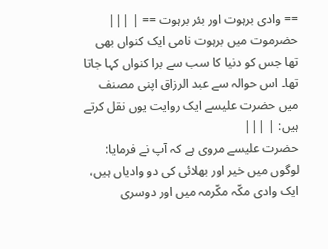== وادی برہوت اور بئر برہوت == | |||
حضرموت میں برہوت نامی ایک کنواں بھی تھا جس کو دنیا کا سب سے برا کنواں کہا جاتا تھا۔ اس حوالہ سے عبد الرزاق اپنی مصنف میں حضرت علیسے ایک روایت یوں نقل کرتے ہیں: | |||
حضرت علیسے مروی ہے کہ آپ نے فرمایا: لوگوں میں خیر اور بھلائی کی دو وادیاں ہیں، ایک وادی مکّہ مکّرمہ میں اور دوسری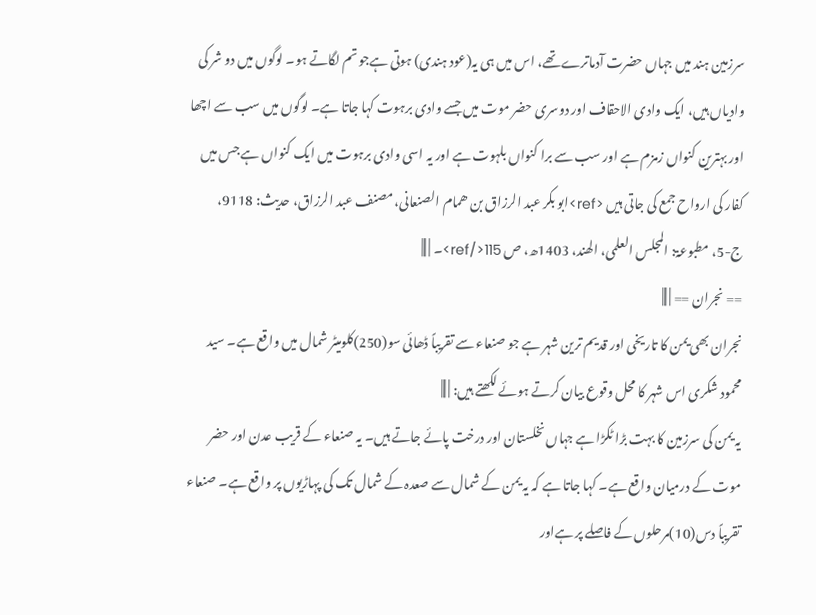سرزمین ہند میں جہاں حضرت آدماترےتھے، اس میں ہی یہ(عود ہندی) ہوتی ہےجو تم لگاتے ہو۔ لوگوں میں دو شر کی وادیاں ہیں، ایک وادی الاحقاف اور دوسری حضر موت میں جسے وادی برہوت کہا جاتا ہے۔ لوگوں میں سب سے اچھا اور بہترین کنواں زمزم ہے اور سب سے برا کنواں بلہوت ہے اور یہ اسی وادی برہوت میں ایک کنواں ہے جس میں کفار کی ارواح جمع کی جاتی ہیں <ref>ابو بکر عبد الرزاق بن ھمام الصنعانی، مصنف عبد الرزاق، حدیث: 9118، ج-5، مطبوعۃ: المجلس العلمی، الھند، 1403ھ، ص 115</ref>۔ | |||
== نجران == | |||
نجران بھی یمن کا تاریخی اور قدیم ترین شہر ہے جو صنعاء سے تقریباً ڈھائی سو(250)کلومیٹر شمال میں واقع ہے۔ سید محمود شکری اس شہر کا محل وقوع بیان کرتے ہوئے لکھتے ہیں: | |||
یہ یمن کی سرزمین کا بہت بڑا ٹکڑا ہے جہاں نخلستان اور درخت پائے جاتے ہیں۔ یہ صنعاء کے قریب عدن اور حضر موت کے درمیان واقع ہے۔ کہا جاتا ہے کہ یہ یمن کے شمال سے صعدہ کے شمال تک کی پہاڑیوں پر واقع ہے۔ صنعاء تقریباً دس(10)مرحلوں کے فاصلے پر ہےاور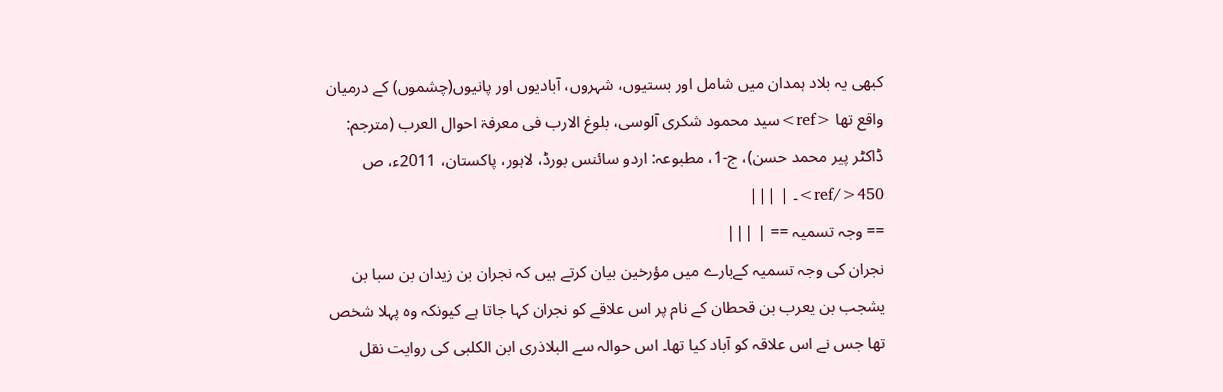کبھی یہ بلاد ہمدان میں شامل اور بستیوں، شہروں، آبادیوں اور پانیوں(چشموں) کے درمیان واقع تھا <ref>سید محمود شکری آلوسی، بلوغ الارب فی معرفۃ احوال العرب (مترجم: ڈاکٹر پیر محمد حسن)، ج-1، مطبوعہ: اردو سائنس بورڈ، لاہور، پاکستان، 2011ء، ص 450</ref>۔ | |||
== وجہ تسمیہ == | |||
نجران کی وجہ تسمیہ کےبارے میں مؤرخین بیان کرتے ہیں کہ نجران بن زیدان بن سبا بن یشجب بن یعرب بن قحطان کے نام پر اس علاقے کو نجران کہا جاتا ہے کیونکہ وہ پہلا شخص تھا جس نے اس علاقہ کو آباد کیا تھا۔ اس حوالہ سے البلاذری ابن الکلبی کی روایت نقل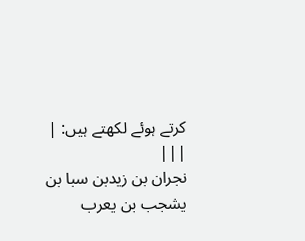کرتے ہوئے لکھتے ہیں: | |||
نجران بن زیدبن سبا بن یشجب بن یعرب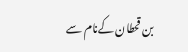بن قحطان کےنام سے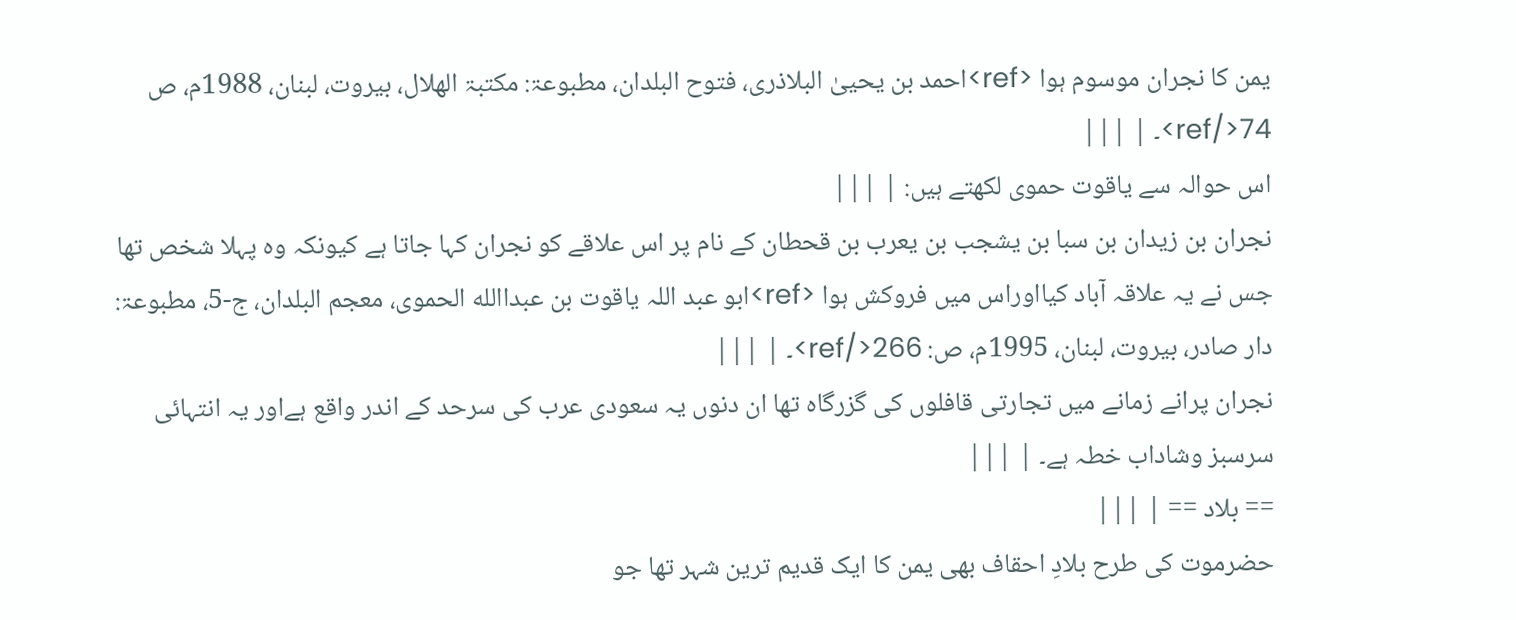یمن کا نجران موسوم ہوا <ref>احمد بن یحییٰ البلاذری، فتوح البلدان، مطبوعۃ: مکتبۃ الھلال، بیروت، لبنان، 1988م، ص 74</ref>۔ | |||
اس حوالہ سے یاقوت حموی لکھتے ہیں: | |||
نجران بن زیدان بن سبا بن یشجب بن یعرب بن قحطان کے نام پر اس علاقے کو نجران کہا جاتا ہے کیونکہ وہ پہلا شخص تھا جس نے یہ علاقہ آباد کیااوراس میں فروکش ہوا <ref>ابو عبد اللہ یاقوت بن عبداالله الحموی، معجم البلدان، ج-5، مطبوعۃ: دار صادر، بیروت، لبنان، 1995م، ص: 266</ref>۔ | |||
نجران پرانے زمانے میں تجارتی قافلوں کی گزرگاہ تھا ان دنوں یہ سعودی عرب کی سرحد کے اندر واقع ہےاور یہ انتہائی سرسبز وشاداب خطہ ہے۔ | |||
== بلاد == | |||
حضرموت کی طرح بلادِ احقاف بھی یمن کا ایک قدیم ترین شہر تھا جو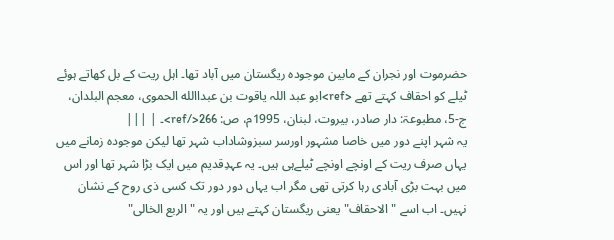حضرموت اور نجران کے مابین موجودہ ریگستان میں آباد تھا۔ اہل ریت کے بل کھاتے ہوئے ٹیلے کو احقاف کہتے تھے <ref>ابو عبد اللہ یاقوت بن عبداالله الحموی، معجم البلدان، ج-5، مطبوعۃ: دار صادر، بیروت، لبنان، 1995م، ص: 266</ref>۔ | |||
یہ شہر اپنے دور میں خاصا مشہور اورسر سبزوشاداب شہر تھا لیکن موجودہ زمانے میں یہاں صرف ریت کے اونچے اونچے ٹیلےہی ہیں۔ یہ عہدِقدیم میں ایک بڑا شہر تھا اور اس میں بہت بڑی آبادی رہا کرتی تھی مگر اب یہاں دور دور تک کسی ذی روح کے نشان نہیں۔ اب اسے "الاحقاف" یعنی ریگستان کہتے ہیں اور یہ " الربع الخالی"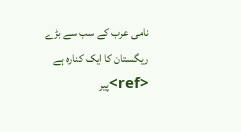نامی عرب کے سب سے بڑے ریگستان کا ایک کنارہ ہے <ref>پیر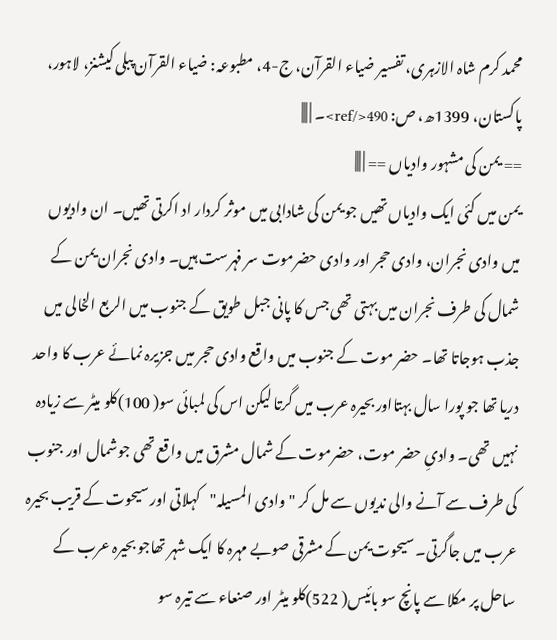محمد کرم شاہ الازہری، تفسیر ضیاء القرآن، ج-4، مطبوعہ: ضیاء القرآن پبلی کیشنز، لاہور، پاکستان، 1399ھ، ص: 490</ref>۔ | |||
== یمن کی مشہور وادیاں == | |||
يمن ميں کئی ایک وادیاں تھیں جو یمن کی شادابی میں موثر کردار اد اکرتی تھیں۔ ان وادیوں میں وادی نجران، وادی حجر اور وادی حضرموت سر فہرست ہیں۔ وادی نجران یمن کے شمال کی طرف نجران میں بہتی تھی جس کا پانی جبل طویق کے جنوب میں الربع الخالی میں جذب ہوجاتا تھا۔ حضر موت کے جنوب میں واقع وادی حجر میں جزیرہ نمائے عرب کا واحد دریا تھا جو پورا سال بہتااور بحیرہ عرب میں گرتا لیکن اس کی لمبائی سو( 100)کلو میٹر سے زیادہ نہیں تھی۔ وادیِ حضر موت، حضرموت کے شمال مشرق میں واقع تھی جوشمال اور جنوب کی طرف سے آنے والی ندیوں سے مل کر "وادی المسیلہ"کہلاتی اور سیحوت کے قریب بحیرہ عرب میں جاگرتی۔ سیحوت یمن کے مشرقی صوبے مہرہ کا ایک شہر تھاجو بحیرہ عرب کے ساحل پر مکلا سے پانچ سو بائیس( 522)کلو میٹر اور صنعاء سے تیرہ سو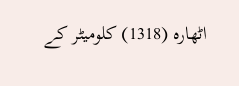اٹھارہ (1318) کلومیٹر کے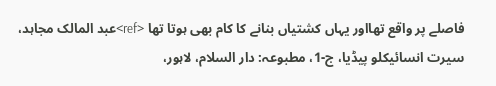فاصلے پر واقع تھااور یہاں کشتیاں بنانے کا کام بھی ہوتا تھا <ref>عبد المالک مجاہد، سیرت انسائیکلو پیڈیا، ج-1، مطبوعہ: دار السلام، لاہور،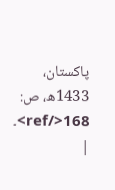پاکستان، 1433ھ، ص: 168</ref>۔ |